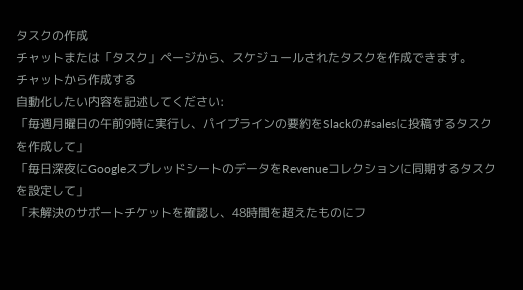タスクの作成
チャットまたは「タスク」ページから、スケジュールされたタスクを作成できます。
チャットから作成する
自動化したい内容を記述してください:
「毎週月曜日の午前9時に実行し、パイプラインの要約をSlackの#salesに投稿するタスクを作成して」
「毎日深夜にGoogleスプレッドシートのデータをRevenueコレクションに同期するタスクを設定して」
「未解決のサポートチケットを確認し、48時間を超えたものにフ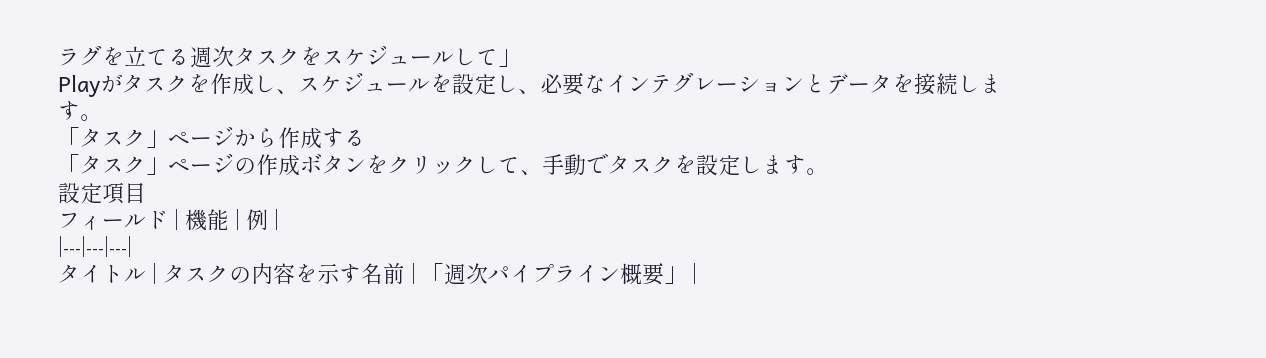ラグを立てる週次タスクをスケジュールして」
Playがタスクを作成し、スケジュールを設定し、必要なインテグレーションとデータを接続します。
「タスク」ページから作成する
「タスク」ページの作成ボタンをクリックして、手動でタスクを設定します。
設定項目
フィールド | 機能 | 例 |
|---|---|---|
タイトル | タスクの内容を示す名前 | 「週次パイプライン概要」 |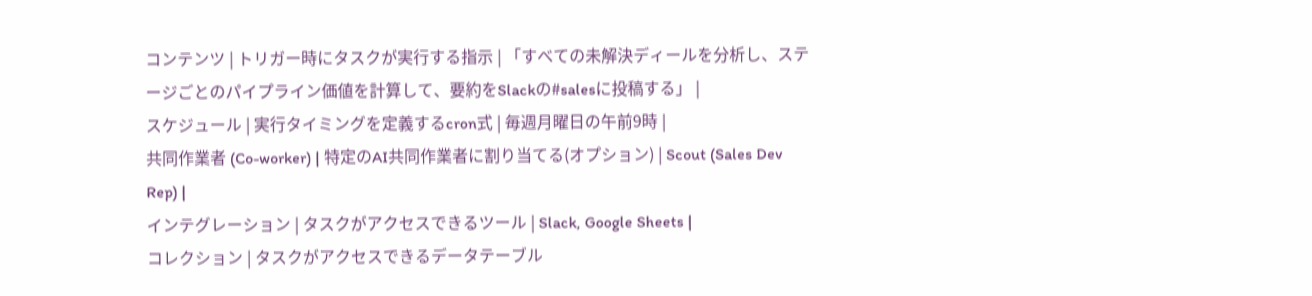コンテンツ | トリガー時にタスクが実行する指示 | 「すべての未解決ディールを分析し、ステージごとのパイプライン価値を計算して、要約をSlackの#salesに投稿する」 |
スケジュール | 実行タイミングを定義するcron式 | 毎週月曜日の午前9時 |
共同作業者 (Co-worker) | 特定のAI共同作業者に割り当てる(オプション) | Scout (Sales Dev Rep) |
インテグレーション | タスクがアクセスできるツール | Slack, Google Sheets |
コレクション | タスクがアクセスできるデータテーブル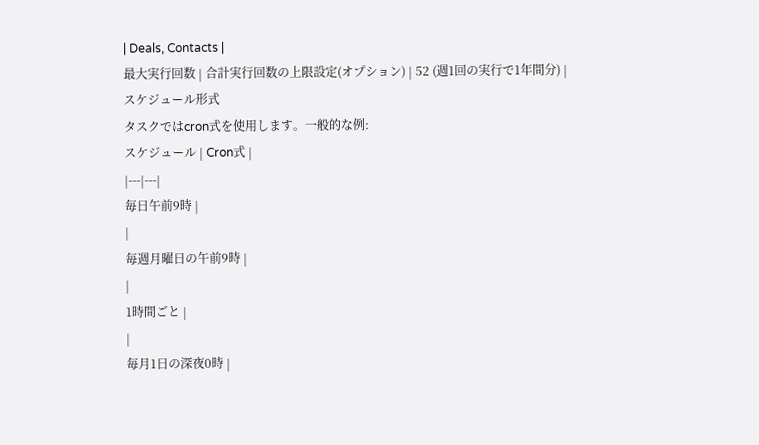| Deals, Contacts |
最大実行回数 | 合計実行回数の上限設定(オプション) | 52 (週1回の実行で1年間分) |
スケジュール形式
タスクではcron式を使用します。一般的な例:
スケジュール | Cron式 |
|---|---|
毎日午前9時 |
|
毎週月曜日の午前9時 |
|
1時間ごと |
|
毎月1日の深夜0時 |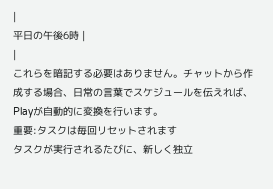|
平日の午後6時 |
|
これらを暗記する必要はありません。チャットから作成する場合、日常の言葉でスケジュールを伝えれば、Playが自動的に変換を行います。
重要:タスクは毎回リセットされます
タスクが実行されるたびに、新しく独立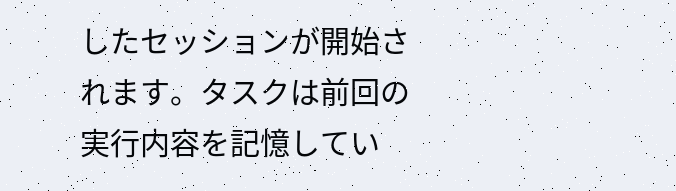したセッションが開始されます。タスクは前回の実行内容を記憶してい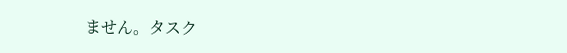ません。タスク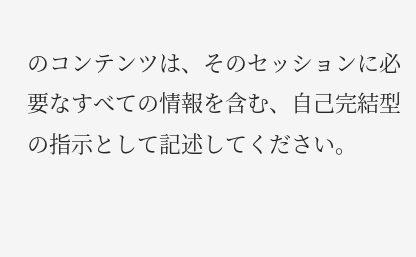のコンテンツは、そのセッションに必要なすべての情報を含む、自己完結型の指示として記述してください。